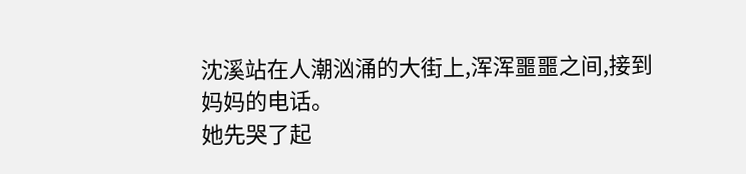沈溪站在人潮汹涌的大街上,浑浑噩噩之间,接到妈妈的电话。
她先哭了起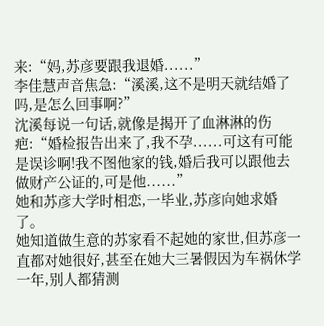来:“妈,苏彦要跟我退婚......”
李佳慧声音焦急:“溪溪,这不是明天就结婚了吗,是怎么回事啊?”
沈溪每说一句话,就像是揭开了血淋淋的伤疤:“婚检报告出来了,我不孕......可这有可能是误诊啊!我不图他家的钱,婚后我可以跟他去做财产公证的,可是他......”
她和苏彦大学时相恋,一毕业,苏彦向她求婚了。
她知道做生意的苏家看不起她的家世,但苏彦一直都对她很好,甚至在她大三暑假因为车祸休学一年,别人都猜测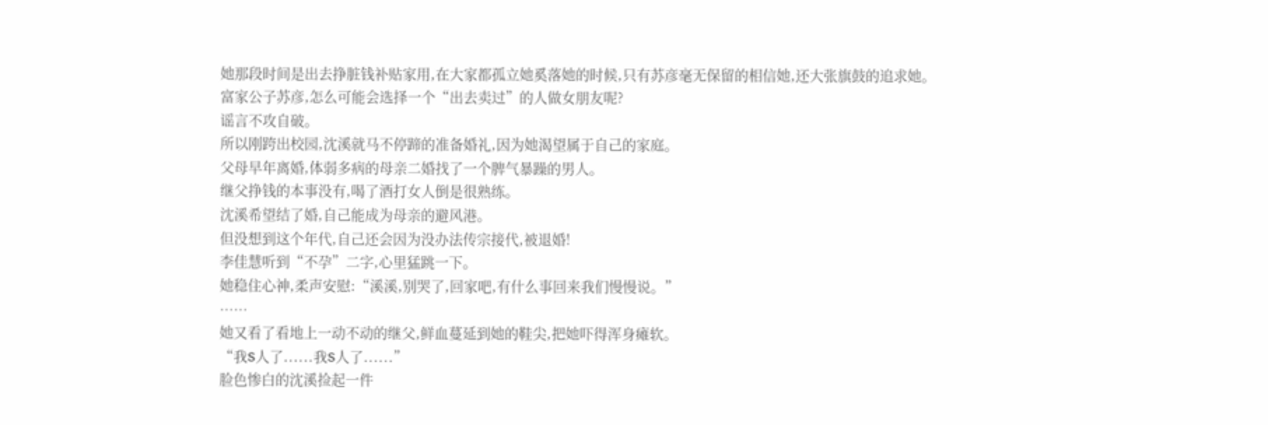她那段时间是出去挣脏钱补贴家用,在大家都孤立她奚落她的时候,只有苏彦毫无保留的相信她,还大张旗鼓的追求她。
富家公子苏彦,怎么可能会选择一个“出去卖过”的人做女朋友呢?
谣言不攻自破。
所以刚跨出校园,沈溪就马不停蹄的准备婚礼,因为她渴望属于自己的家庭。
父母早年离婚,体弱多病的母亲二婚找了一个脾气暴躁的男人。
继父挣钱的本事没有,喝了酒打女人倒是很熟练。
沈溪希望结了婚,自己能成为母亲的避风港。
但没想到这个年代,自己还会因为没办法传宗接代,被退婚!
李佳慧听到“不孕”二字,心里猛跳一下。
她稳住心神,柔声安慰:“溪溪,别哭了,回家吧,有什么事回来我们慢慢说。”
……
她又看了看地上一动不动的继父,鲜血蔓延到她的鞋尖,把她吓得浑身瘫软。
“我S人了......我S人了......”
脸色惨白的沈溪捡起一件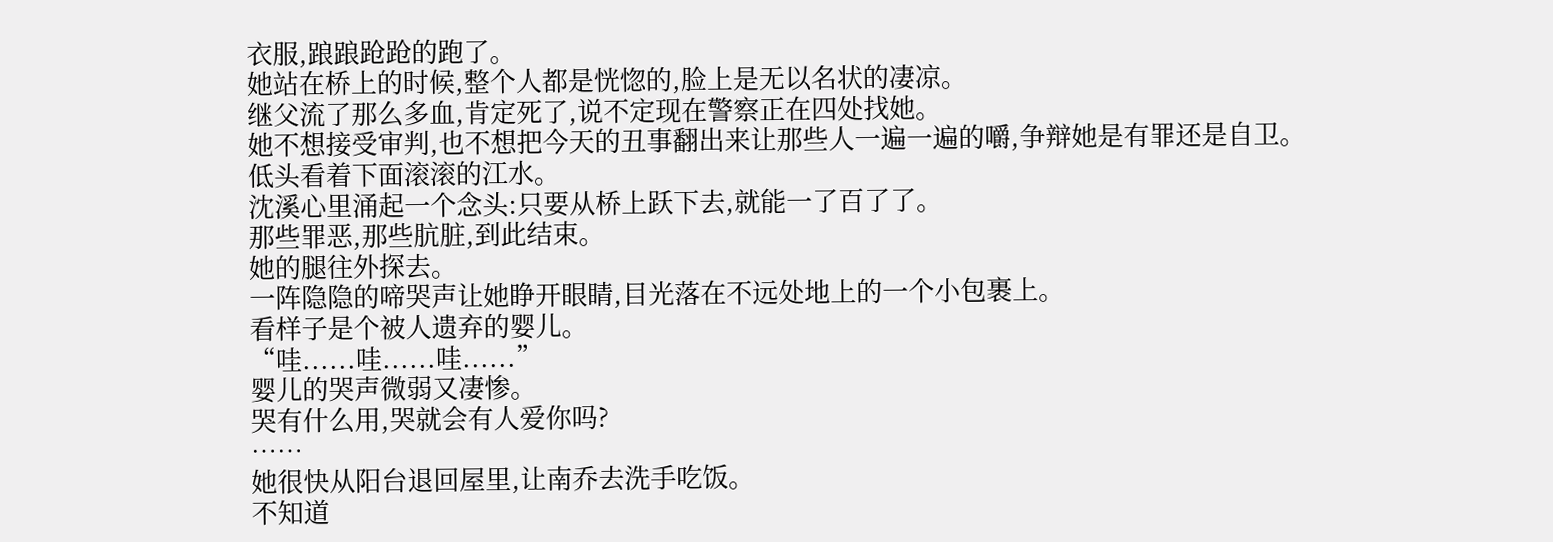衣服,踉踉跄跄的跑了。
她站在桥上的时候,整个人都是恍惚的,脸上是无以名状的凄凉。
继父流了那么多血,肯定死了,说不定现在警察正在四处找她。
她不想接受审判,也不想把今天的丑事翻出来让那些人一遍一遍的嚼,争辩她是有罪还是自卫。
低头看着下面滚滚的江水。
沈溪心里涌起一个念头:只要从桥上跃下去,就能一了百了了。
那些罪恶,那些肮脏,到此结束。
她的腿往外探去。
一阵隐隐的啼哭声让她睁开眼睛,目光落在不远处地上的一个小包裹上。
看样子是个被人遗弃的婴儿。
“哇......哇......哇......”
婴儿的哭声微弱又凄惨。
哭有什么用,哭就会有人爱你吗?
……
她很快从阳台退回屋里,让南乔去洗手吃饭。
不知道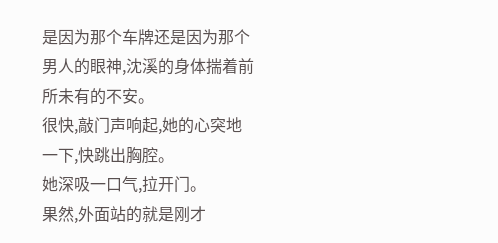是因为那个车牌还是因为那个男人的眼神,沈溪的身体揣着前所未有的不安。
很快,敲门声响起,她的心突地一下,快跳出胸腔。
她深吸一口气,拉开门。
果然,外面站的就是刚才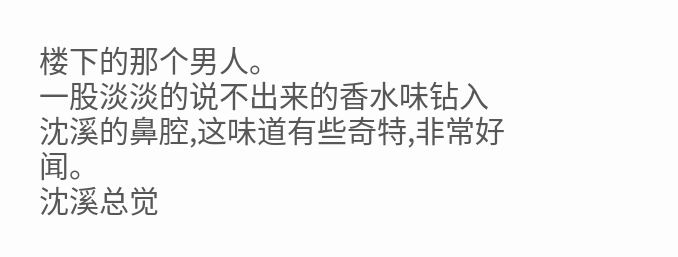楼下的那个男人。
一股淡淡的说不出来的香水味钻入沈溪的鼻腔,这味道有些奇特,非常好闻。
沈溪总觉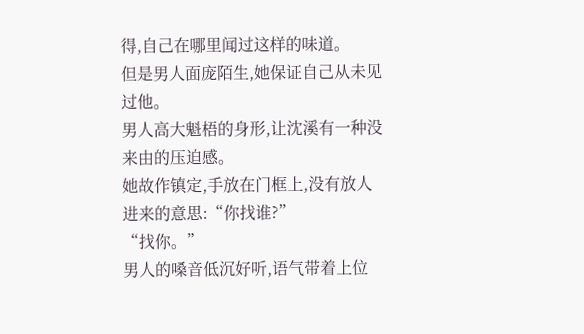得,自己在哪里闻过这样的味道。
但是男人面庞陌生,她保证自己从未见过他。
男人高大魁梧的身形,让沈溪有一种没来由的压迫感。
她故作镇定,手放在门框上,没有放人进来的意思:“你找谁?”
“找你。”
男人的嗓音低沉好听,语气带着上位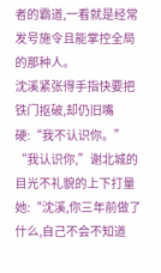者的霸道,一看就是经常发号施令且能掌控全局的那种人。
沈溪紧张得手指快要把铁门抠破,却仍旧嘴硬:“我不认识你。”
“我认识你,”谢北城的目光不礼貌的上下打量她:“沈溪,你三年前做了什么,自己不会不知道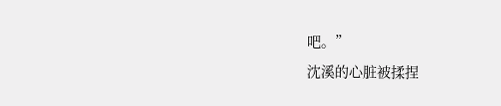吧。”
沈溪的心脏被揉捏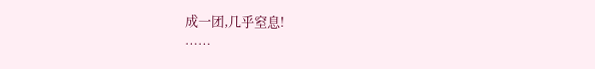成一团,几乎窒息!
……